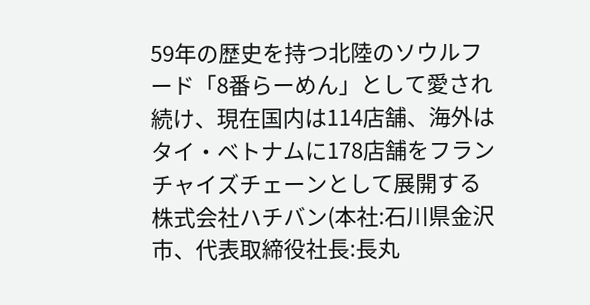59年の歴史を持つ北陸のソウルフード「8番らーめん」として愛され続け、現在国内は114店舗、海外はタイ・ベトナムに178店舗をフランチャイズチェーンとして展開する株式会社ハチバン(本社:石川県金沢市、代表取締役社長:長丸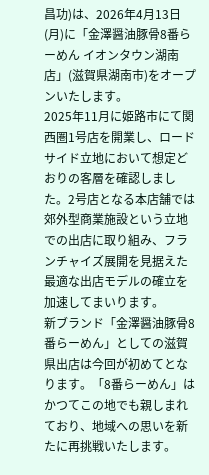昌功)は、2026年4月13日(月)に「金澤醤油豚骨8番らーめん イオンタウン湖南店」(滋賀県湖南市)をオープンいたします。
2025年11月に姫路市にて関西圏1号店を開業し、ロードサイド立地において想定どおりの客層を確認しました。2号店となる本店舗では郊外型商業施設という立地での出店に取り組み、フランチャイズ展開を見据えた最適な出店モデルの確立を加速してまいります。
新ブランド「金澤醤油豚骨8番らーめん」としての滋賀県出店は今回が初めてとなります。「8番らーめん」はかつてこの地でも親しまれており、地域への思いを新たに再挑戦いたします。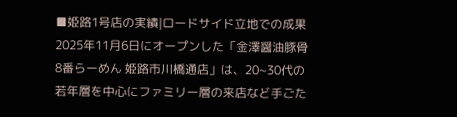■姫路1号店の実績|ロードサイド立地での成果
2025年11月6日にオープンした「金澤醤油豚骨8番らーめん 姫路市川橋通店」は、20~30代の若年層を中心にファミリー層の来店など手ごた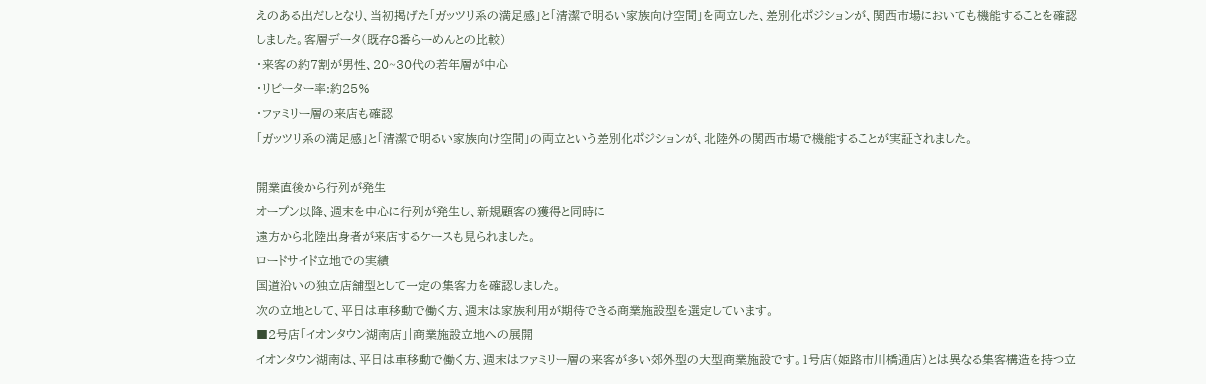えのある出だしとなり、当初掲げた「ガッツリ系の満足感」と「清潔で明るい家族向け空間」を両立した、差別化ポジションが、関西市場においても機能することを確認しました。客層データ(既存8番らーめんとの比較)
・来客の約7割が男性、20~30代の若年層が中心
・リピーター率:約25%
・ファミリー層の来店も確認
「ガッツリ系の満足感」と「清潔で明るい家族向け空間」の両立という差別化ポジションが、北陸外の関西市場で機能することが実証されました。

開業直後から行列が発生
オープン以降、週末を中心に行列が発生し、新規顧客の獲得と同時に
遠方から北陸出身者が来店するケースも見られました。
ロードサイド立地での実績
国道沿いの独立店舗型として一定の集客力を確認しました。
次の立地として、平日は車移動で働く方、週末は家族利用が期待できる商業施設型を選定しています。
■2号店「イオンタウン湖南店」|商業施設立地への展開
イオンタウン湖南は、平日は車移動で働く方、週末はファミリー層の来客が多い郊外型の大型商業施設です。1号店(姫路市川橋通店)とは異なる集客構造を持つ立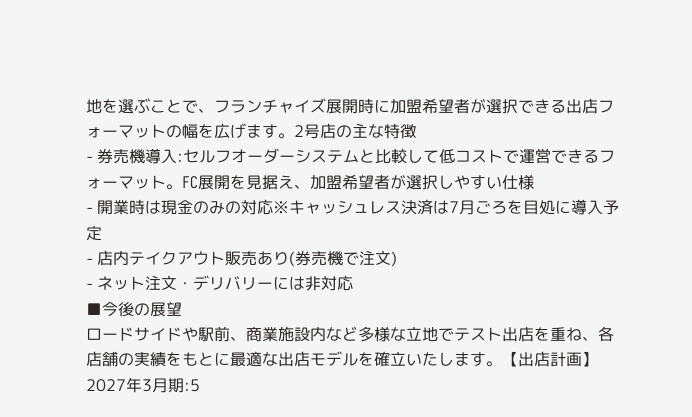地を選ぶことで、フランチャイズ展開時に加盟希望者が選択できる出店フォーマットの幅を広げます。2号店の主な特徴
- 券売機導入:セルフオーダーシステムと比較して低コストで運営できるフォーマット。FC展開を見据え、加盟希望者が選択しやすい仕様
- 開業時は現金のみの対応※キャッシュレス決済は7月ごろを目処に導入予定
- 店内テイクアウト販売あり(券売機で注文)
- ネット注文・デリバリーには非対応
■今後の展望
ロードサイドや駅前、商業施設内など多様な立地でテスト出店を重ね、各店舗の実績をもとに最適な出店モデルを確立いたします。【出店計画】
2027年3月期:5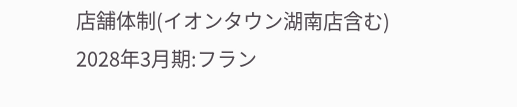店舗体制(イオンタウン湖南店含む)
2028年3月期:フラン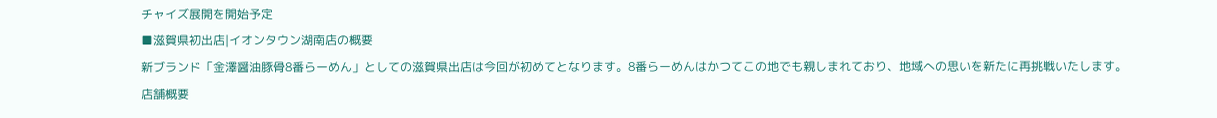チャイズ展開を開始予定
■滋賀県初出店|イオンタウン湖南店の概要
新ブランド「金澤醤油豚骨8番らーめん」としての滋賀県出店は今回が初めてとなります。8番らーめんはかつてこの地でも親しまれており、地域への思いを新たに再挑戦いたします。
店舗概要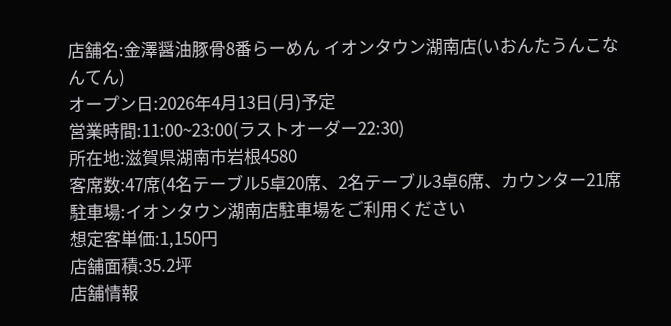店舗名:金澤醤油豚骨8番らーめん イオンタウン湖南店(いおんたうんこなんてん)
オープン日:2026年4月13日(月)予定
営業時間:11:00~23:00(ラストオーダー22:30)
所在地:滋賀県湖南市岩根4580
客席数:47席(4名テーブル5卓20席、2名テーブル3卓6席、カウンター21席
駐車場:イオンタウン湖南店駐車場をご利用ください
想定客単価:1,150円
店舗面積:35.2坪
店舗情報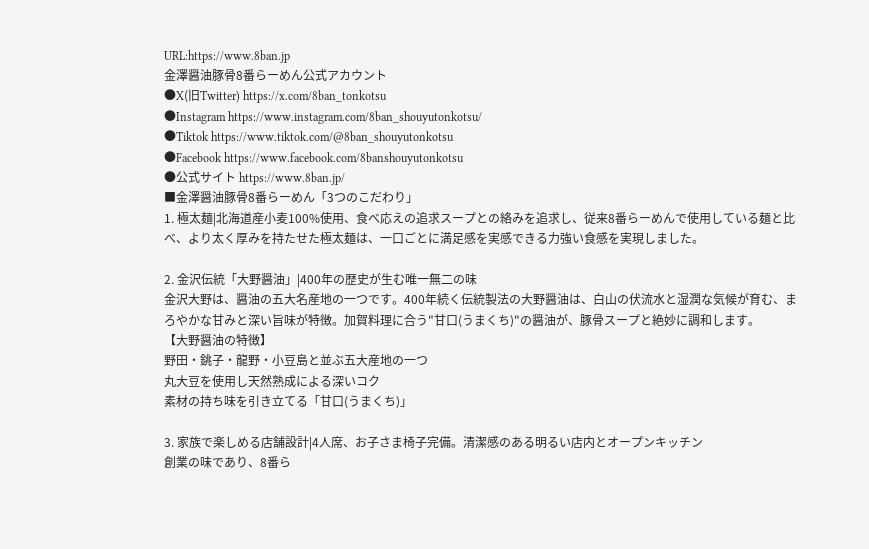URL:https://www.8ban.jp
金澤醤油豚骨8番らーめん公式アカウント
●X(旧Twitter) https://x.com/8ban_tonkotsu
●Instagram https://www.instagram.com/8ban_shouyutonkotsu/
●Tiktok https://www.tiktok.com/@8ban_shouyutonkotsu
●Facebook https://www.facebook.com/8banshouyutonkotsu
●公式サイト https://www.8ban.jp/
■金澤醤油豚骨8番らーめん「3つのこだわり」
1. 極太麺|北海道産小麦100%使用、食べ応えの追求スープとの絡みを追求し、従来8番らーめんで使用している麺と比べ、より太く厚みを持たせた極太麺は、一口ごとに満足感を実感できる力強い食感を実現しました。

2. 金沢伝統「大野醤油」|400年の歴史が生む唯一無二の味
金沢大野は、醤油の五大名産地の一つです。400年続く伝統製法の大野醤油は、白山の伏流水と湿潤な気候が育む、まろやかな甘みと深い旨味が特徴。加賀料理に合う"甘口(うまくち)"の醤油が、豚骨スープと絶妙に調和します。
【大野醤油の特徴】
野田・銚子・龍野・小豆島と並ぶ五大産地の一つ
丸大豆を使用し天然熟成による深いコク
素材の持ち味を引き立てる「甘口(うまくち)」

3. 家族で楽しめる店舗設計|4人席、お子さま椅子完備。清潔感のある明るい店内とオープンキッチン
創業の味であり、8番ら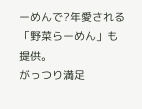ーめんで?年愛される「野菜らーめん」も提供。
がっつり満足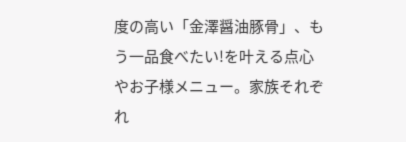度の高い「金澤醤油豚骨」、もう一品食べたい!を叶える点心やお子様メニュー。家族それぞれ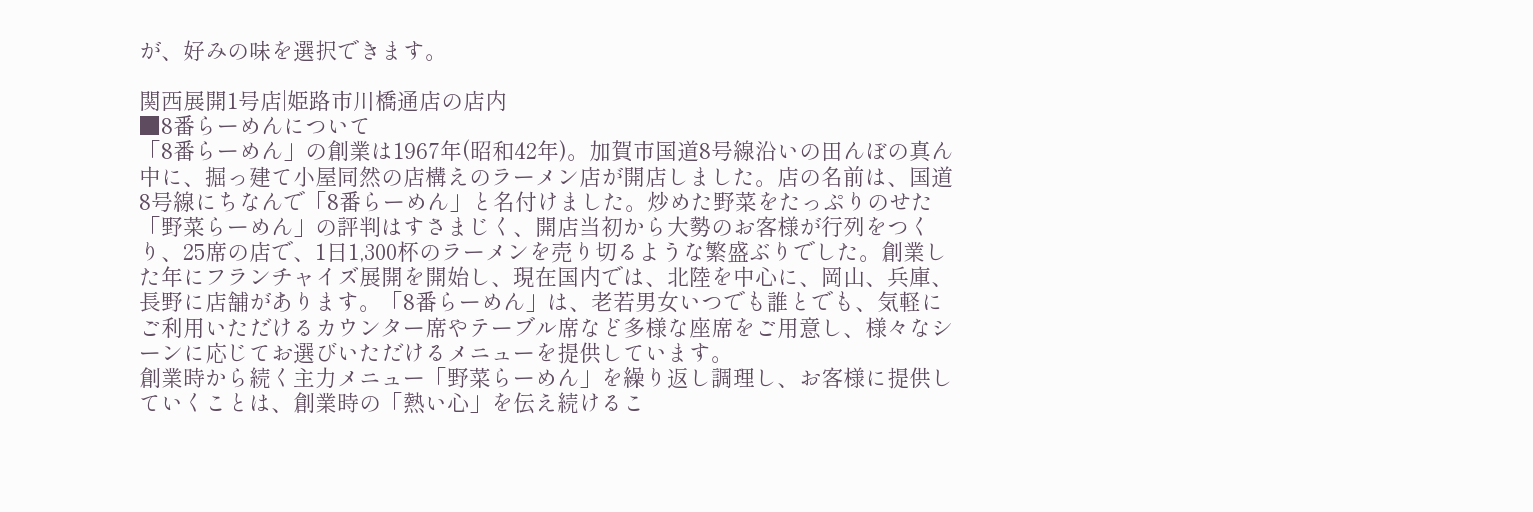が、好みの味を選択できます。

関西展開1号店|姫路市川橋通店の店内
■8番らーめんについて
「8番らーめん」の創業は1967年(昭和42年)。加賀市国道8号線沿いの田んぼの真ん中に、掘っ建て小屋同然の店構えのラーメン店が開店しました。店の名前は、国道8号線にちなんで「8番らーめん」と名付けました。炒めた野菜をたっぷりのせた「野菜らーめん」の評判はすさまじく、開店当初から大勢のお客様が行列をつくり、25席の店で、1日1,300杯のラーメンを売り切るような繁盛ぶりでした。創業した年にフランチャイズ展開を開始し、現在国内では、北陸を中心に、岡山、兵庫、長野に店舗があります。「8番らーめん」は、老若男女いつでも誰とでも、気軽にご利用いただけるカウンター席やテーブル席など多様な座席をご用意し、様々なシーンに応じてお選びいただけるメニューを提供しています。
創業時から続く主力メニュー「野菜らーめん」を繰り返し調理し、お客様に提供していくことは、創業時の「熱い心」を伝え続けるこ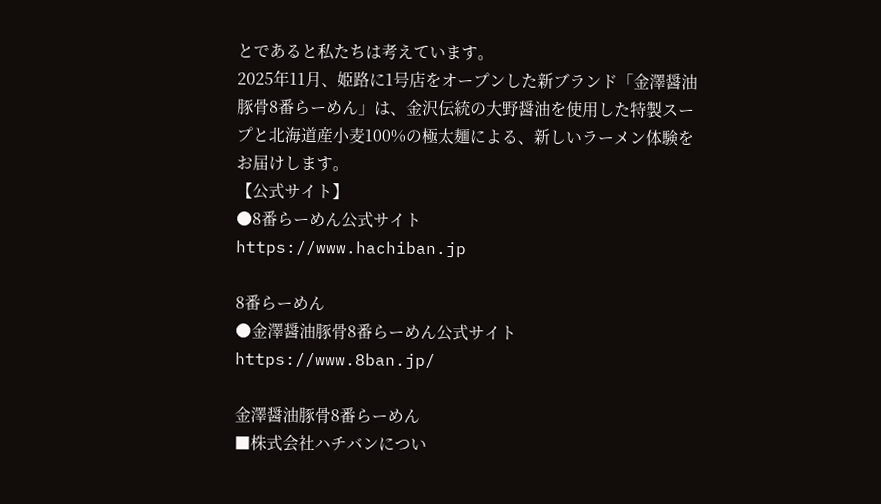とであると私たちは考えています。
2025年11月、姫路に1号店をオープンした新ブランド「金澤醤油豚骨8番らーめん」は、金沢伝統の大野醤油を使用した特製スープと北海道産小麦100%の極太麺による、新しいラーメン体験をお届けします。
【公式サイト】
●8番らーめん公式サイト
https://www.hachiban.jp

8番らーめん
●金澤醤油豚骨8番らーめん公式サイト
https://www.8ban.jp/

金澤醤油豚骨8番らーめん
■株式会社ハチバンについ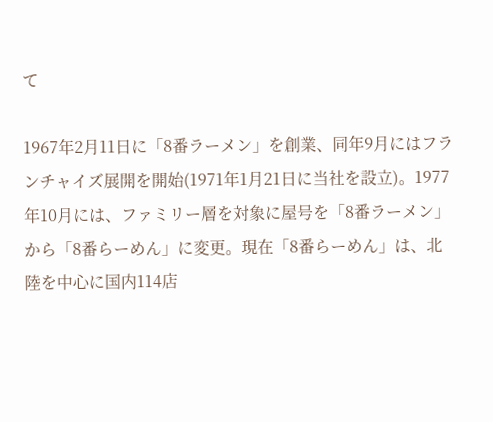て

1967年2月11日に「8番ラーメン」を創業、同年9月にはフランチャイズ展開を開始(1971年1月21日に当社を設立)。1977年10月には、ファミリー層を対象に屋号を「8番ラーメン」から「8番らーめん」に変更。現在「8番らーめん」は、北陸を中心に国内114店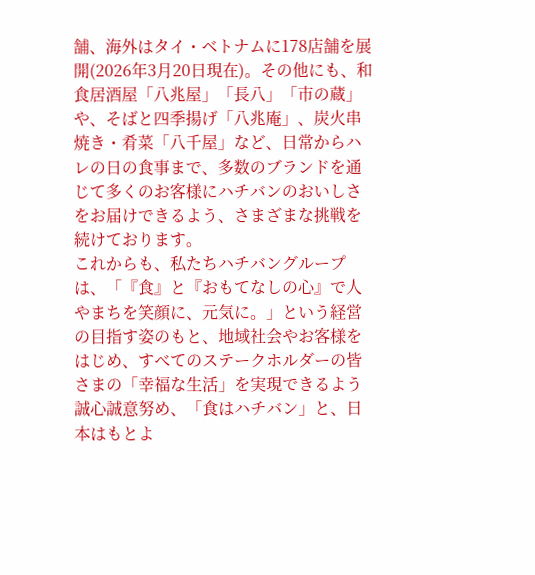舗、海外はタイ・ベトナムに178店舗を展開(2026年3月20日現在)。その他にも、和食居酒屋「八兆屋」「長八」「市の蔵」や、そばと四季揚げ「八兆庵」、炭火串焼き・肴菜「八千屋」など、日常からハレの日の食事まで、多数のブランドを通じて多くのお客様にハチバンのおいしさをお届けできるよう、さまざまな挑戦を続けております。
これからも、私たちハチバングループは、「『食』と『おもてなしの心』で人やまちを笑顔に、元気に。」という経営の目指す姿のもと、地域社会やお客様をはじめ、すべてのステークホルダーの皆さまの「幸福な生活」を実現できるよう誠心誠意努め、「食はハチバン」と、日本はもとよ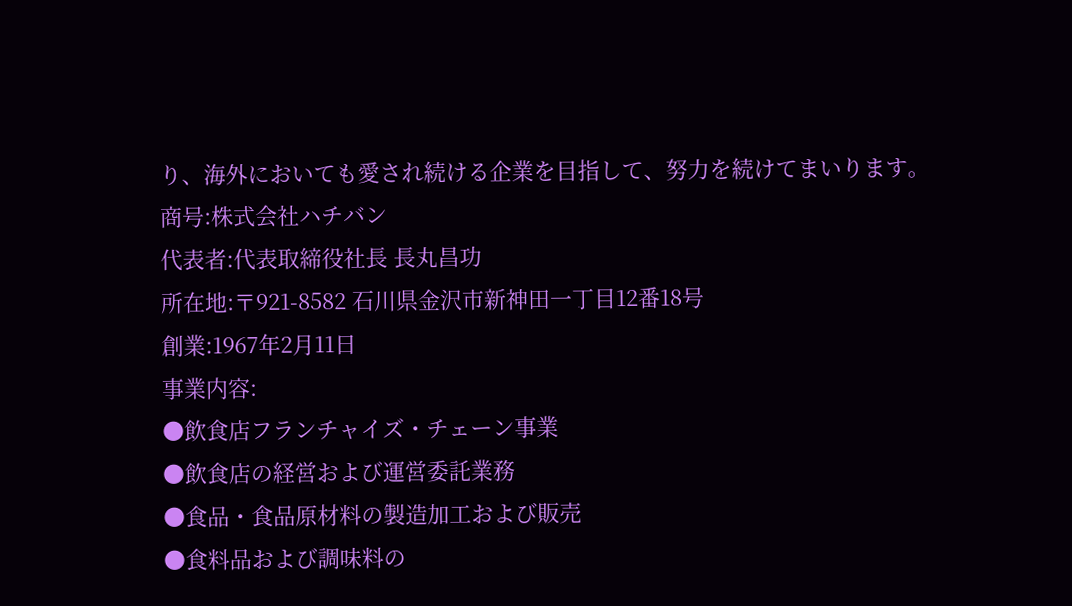り、海外においても愛され続ける企業を目指して、努力を続けてまいります。
商号:株式会社ハチバン
代表者:代表取締役社長 長丸昌功
所在地:〒921-8582 石川県金沢市新神田一丁目12番18号
創業:1967年2月11日
事業内容:
●飲食店フランチャイズ・チェーン事業
●飲食店の経営および運営委託業務
●食品・食品原材料の製造加工および販売
●食料品および調味料の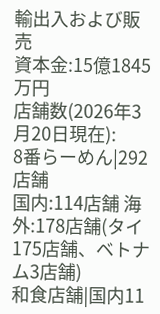輸出入および販売
資本金:15億1845万円
店舗数(2026年3月20日現在):
8番らーめん|292店舗
国内:114店舗 海外:178店舗(タイ175店舗、ベトナム3店舗)
和食店舗|国内11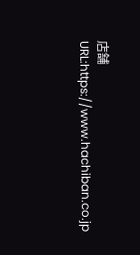店舗
URL:https://www.hachiban.co.jp